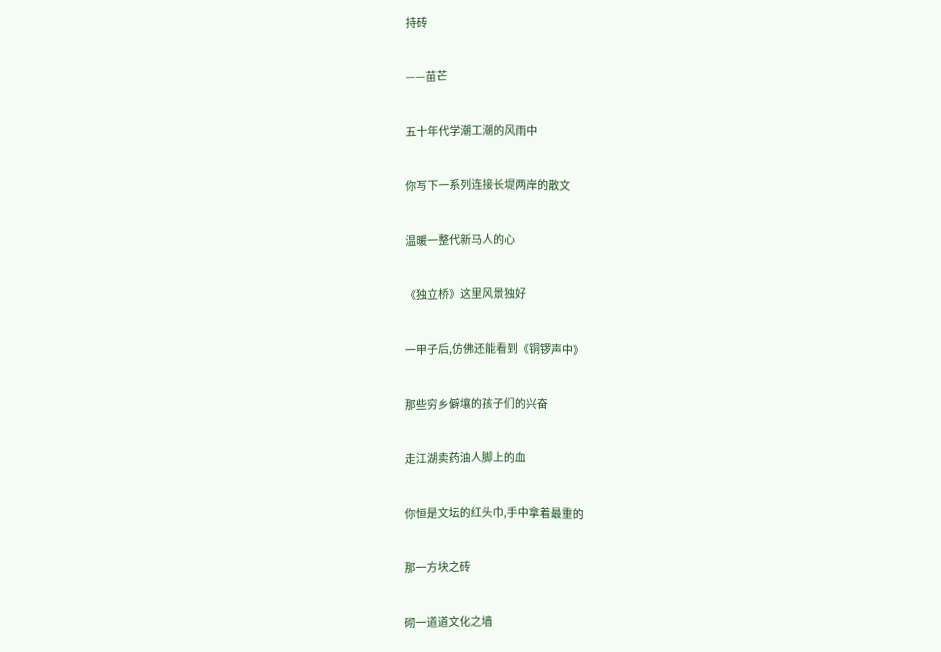持砖


——苗芒


五十年代学潮工潮的风雨中


你写下一系列连接长堤两岸的散文


温暖一整代新马人的心


《独立桥》这里风景独好


一甲子后,仿佛还能看到《铜锣声中》


那些穷乡僻壤的孩子们的兴奋


走江湖卖药油人脚上的血


你恒是文坛的红头巾,手中拿着最重的


那一方块之砖


砌一道道文化之墙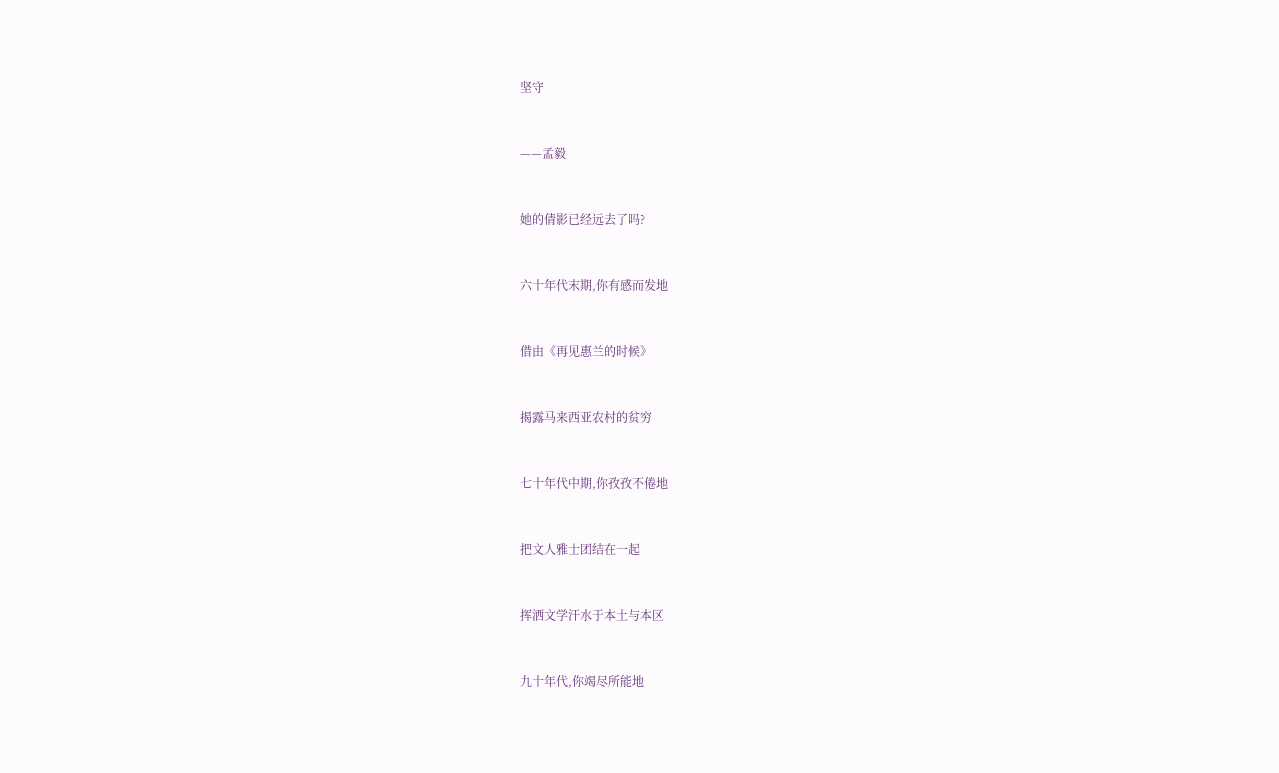坚守


——孟毅


她的倩影已经远去了吗?


六十年代末期,你有感而发地


借由《再见惠兰的时候》


揭露马来西亚农村的贫穷


七十年代中期,你孜孜不倦地


把文人雅士团结在一起


挥洒文学汗水于本土与本区


九十年代,你竭尽所能地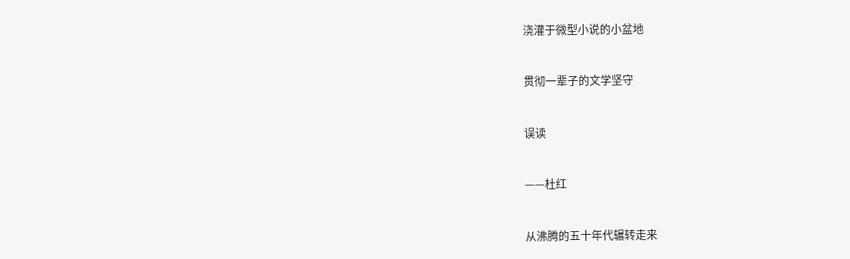浇灌于微型小说的小盆地


贯彻一辈子的文学坚守


误读


——杜红


从沸腾的五十年代辗转走来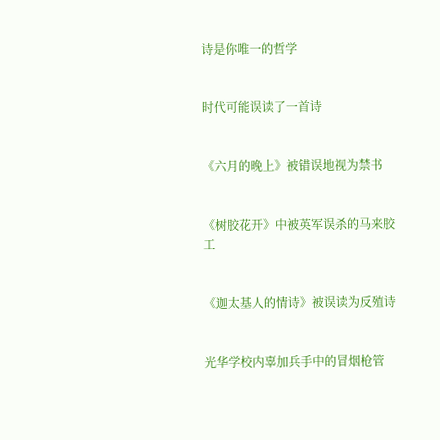诗是你唯一的哲学


时代可能误读了一首诗


《六月的晚上》被错误地视为禁书


《树胶花开》中被英军误杀的马来胶工


《迦太基人的情诗》被误读为反殖诗


光华学校内辜加兵手中的冒烟枪管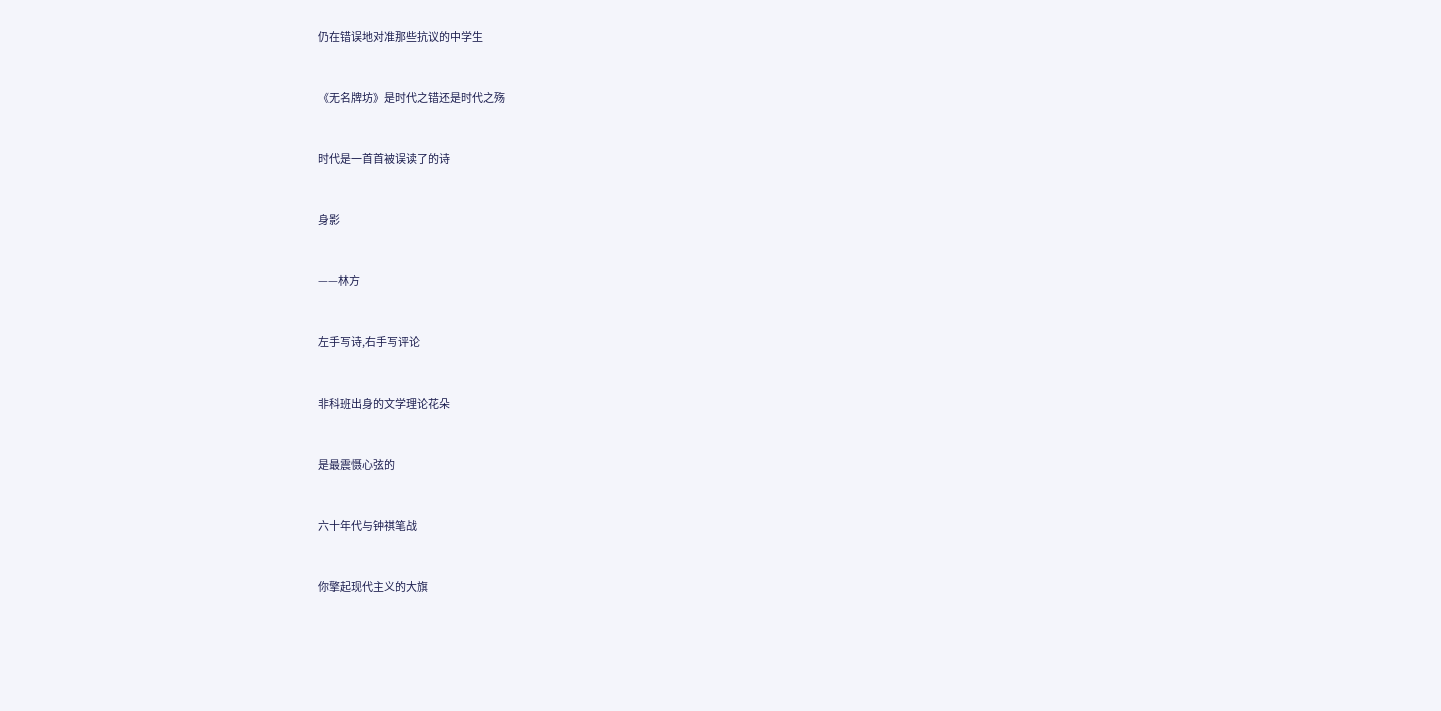仍在错误地对准那些抗议的中学生


《无名牌坊》是时代之错还是时代之殇


时代是一首首被误读了的诗


身影


——林方


左手写诗,右手写评论


非科班出身的文学理论花朵


是最震慑心弦的


六十年代与钟祺笔战


你擎起现代主义的大旗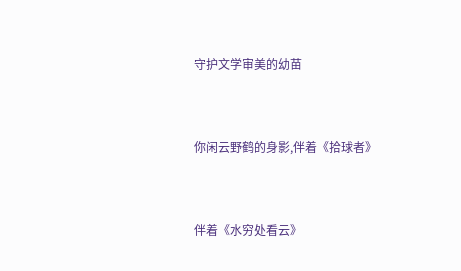守护文学审美的幼苗


你闲云野鹤的身影,伴着《拾球者》


伴着《水穷处看云》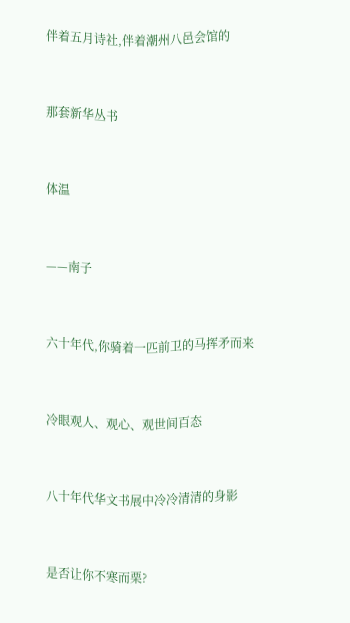伴着五月诗社,伴着潮州八邑会馆的


那套新华丛书


体温


——南子


六十年代,你骑着一匹前卫的马挥矛而来


冷眼观人、观心、观世间百态


八十年代华文书展中冷冷清清的身影


是否让你不寒而栗?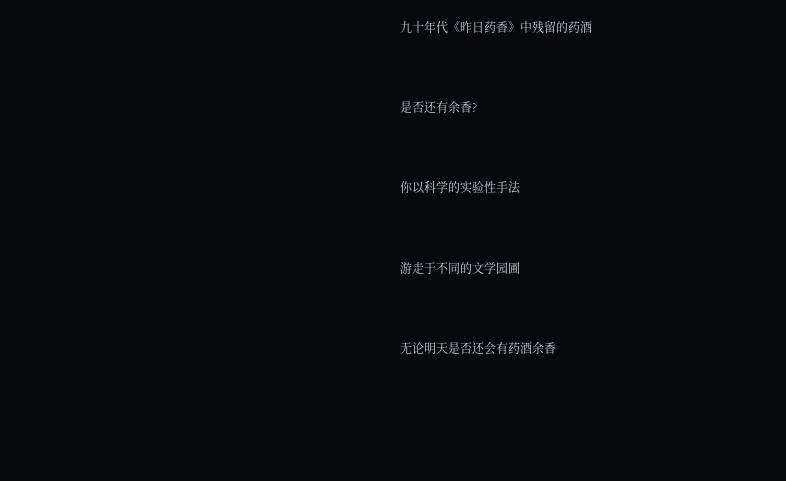九十年代《昨日药香》中残留的药酒


是否还有余香?


你以科学的实验性手法


游走于不同的文学园圃


无论明天是否还会有药酒余香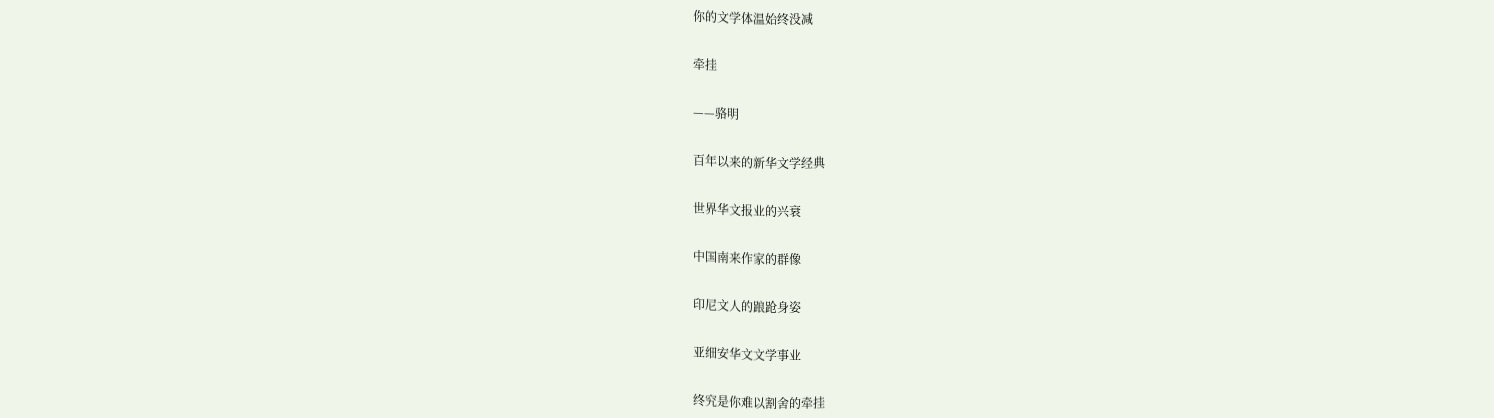你的文学体温始终没减


牵挂


——骆明


百年以来的新华文学经典


世界华文报业的兴衰


中国南来作家的群像


印尼文人的踉跄身姿


亚细安华文文学事业


终究是你难以割舍的牵挂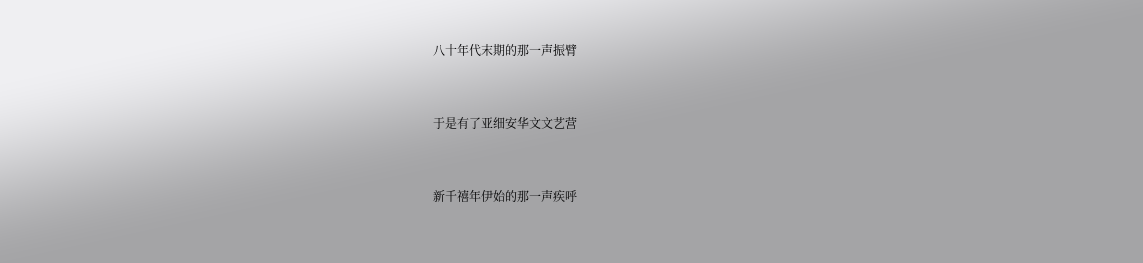八十年代末期的那一声振臂


于是有了亚细安华文文艺营


新千禧年伊始的那一声疾呼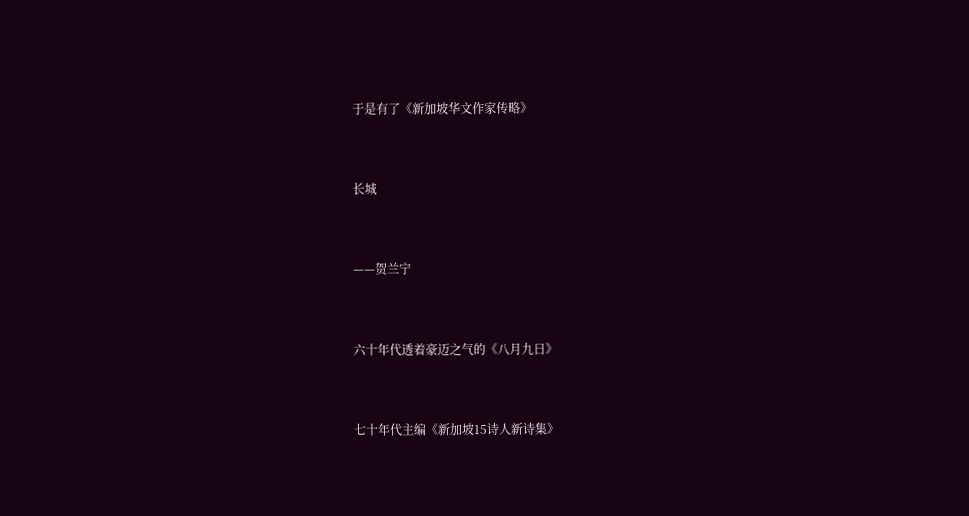于是有了《新加坡华文作家传略》


长城


——贺兰宁


六十年代透着豪迈之气的《八月九日》


七十年代主编《新加坡15诗人新诗集》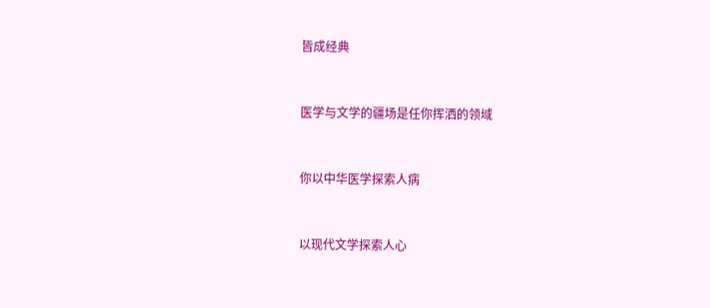皆成经典


医学与文学的疆场是任你挥洒的领域


你以中华医学探索人病


以现代文学探索人心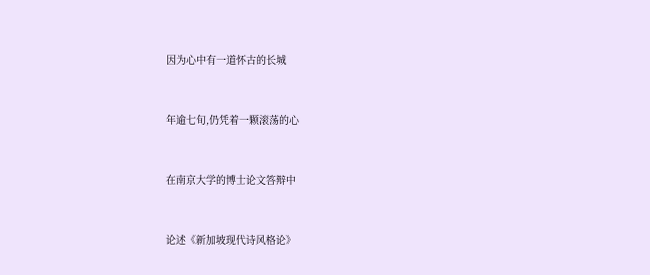因为心中有一道怀古的长城


年逾七旬,仍凭着一颗滚荡的心


在南京大学的博士论文答辩中


论述《新加坡现代诗风格论》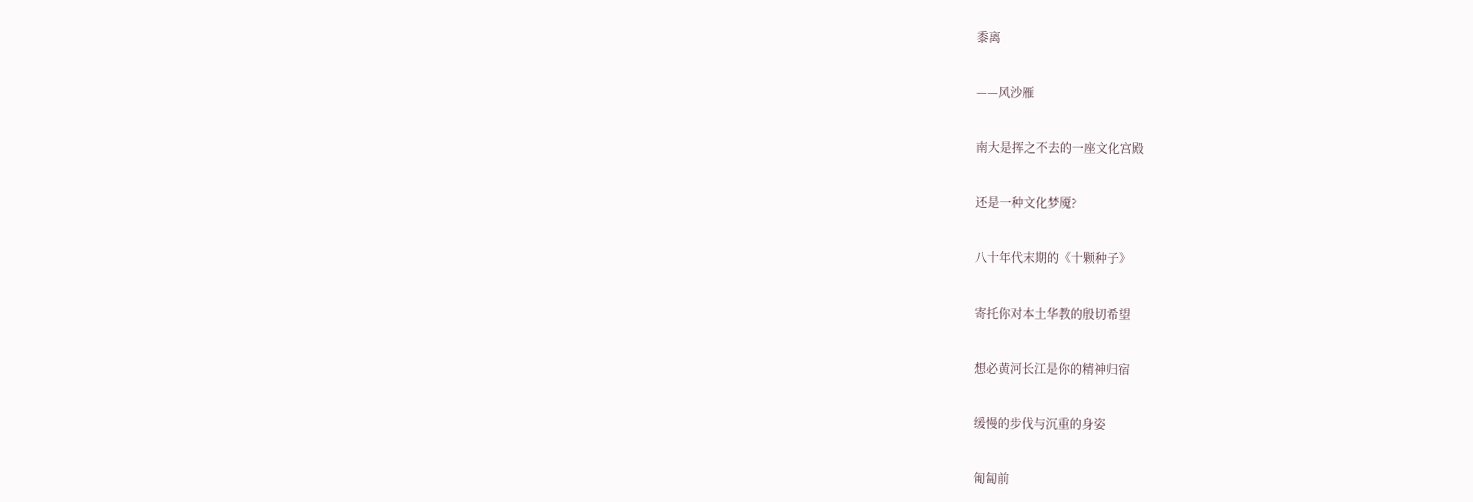黍离


——风沙雁


南大是挥之不去的一座文化宫殿


还是一种文化梦魇?


八十年代末期的《十颗种子》


寄托你对本土华教的殷切希望


想必黄河长江是你的精神归宿


缓慢的步伐与沉重的身姿


匍匐前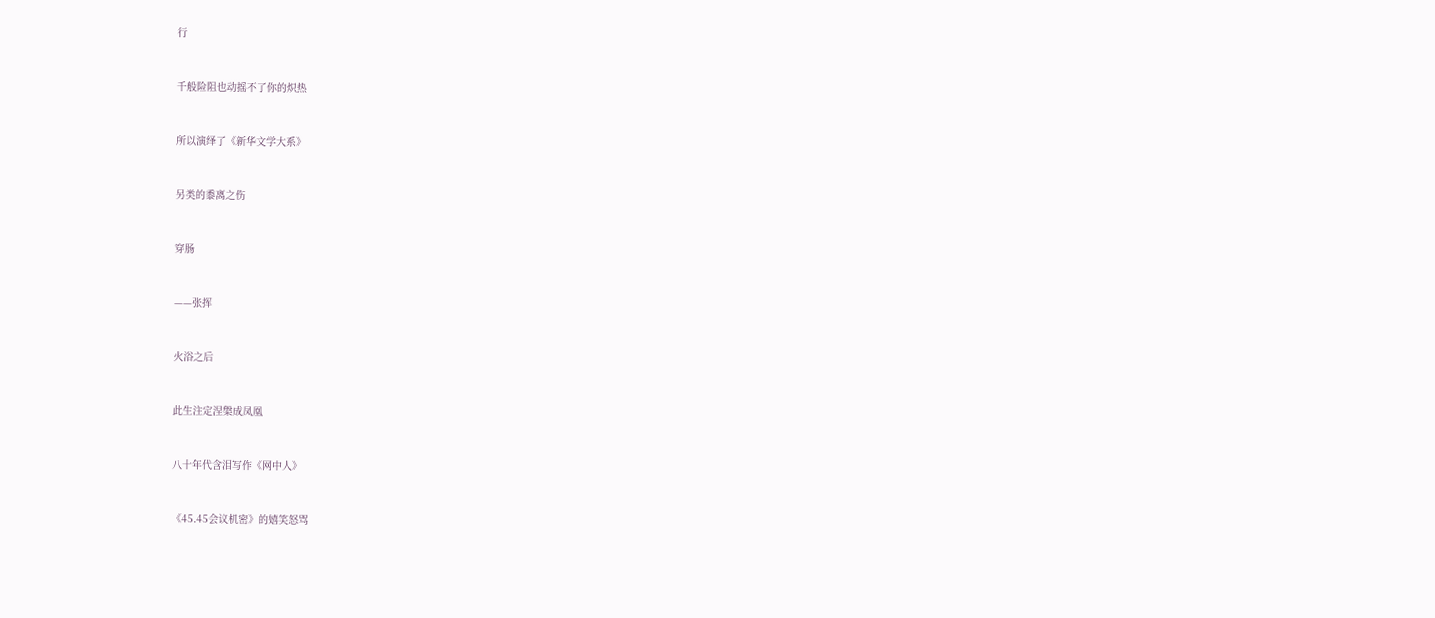行


千般险阻也动摇不了你的炽热


所以演绎了《新华文学大系》


另类的黍离之伤


穿肠


——张挥


火浴之后


此生注定涅槃成凤凰


八十年代含泪写作《网中人》


《45.45会议机密》的嬉笑怒骂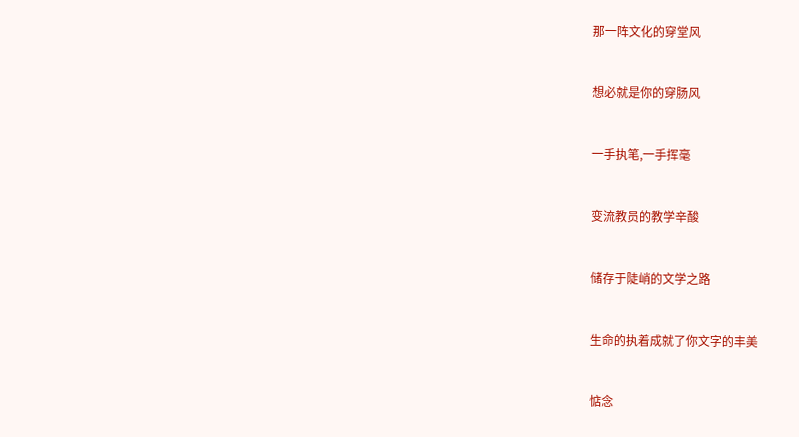那一阵文化的穿堂风


想必就是你的穿肠风


一手执笔,一手挥毫


变流教员的教学辛酸


储存于陡峭的文学之路


生命的执着成就了你文字的丰美


惦念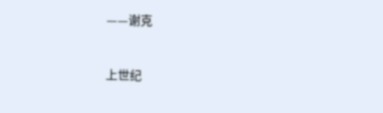——谢克


上世纪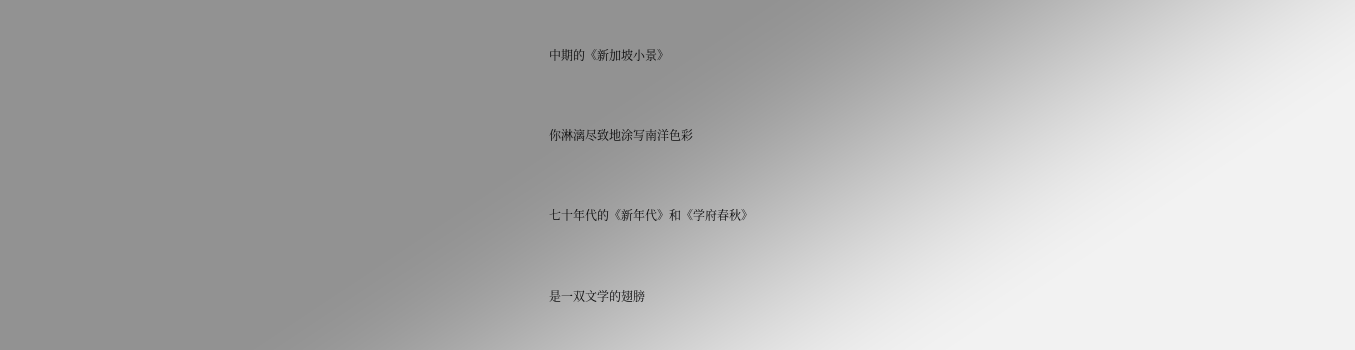中期的《新加坡小景》


你淋漓尽致地涂写南洋色彩


七十年代的《新年代》和《学府春秋》


是一双文学的翅膀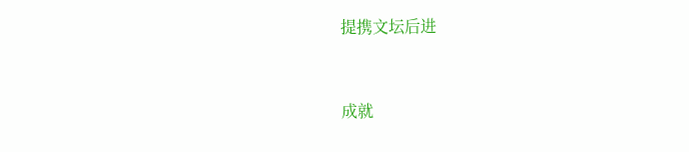提携文坛后进


成就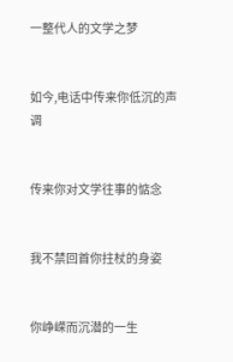一整代人的文学之梦


如今,电话中传来你低沉的声调


传来你对文学往事的惦念


我不禁回首你拄杖的身姿


你峥嵘而沉潜的一生